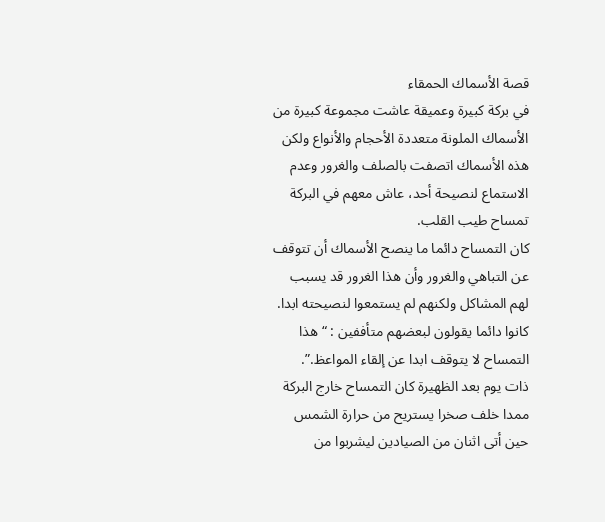قصة الأسماك الحمقاء
في بركة كبيرة وعميقة عاشت مجموعة كبيرة من الأسماك الملونة متعددة الأحجام والأنواع ولكن هذه الأسماك اتصفت بالصلف والغرور وعدم الاستماع لنصيحة أحد، عاش معهم في البركة تمساح طيب القلب.
كان التمساح دائما ما ينصح الأسماك أن تتوقف عن التباهي والغرور وأن هذا الغرور قد يسبب لهم المشاكل ولكنهم لم يستمعوا لنصيحته ابدا.
كانوا دائما يقولون لبعضهم متأففين : “هذا التمساح لا يتوقف ابدا عن إلقاء المواعظ.”.
ذات يوم بعد الظهيرة كان التمساح خارج البركة ممدا خلف صخرا يستريح من حرارة الشمس حين أتى اثنان من الصيادين ليشربوا من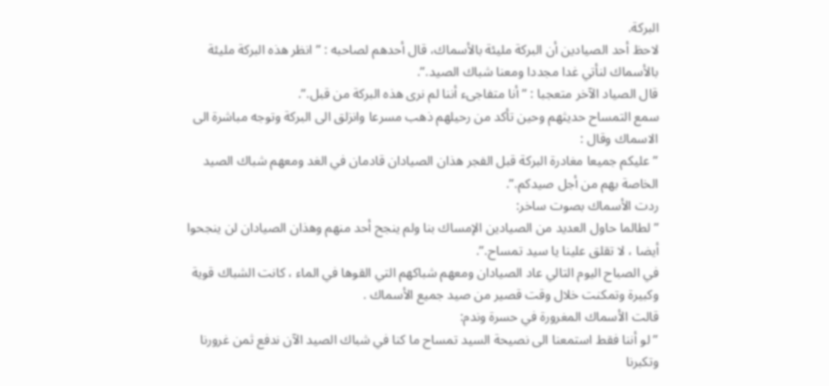البركة.
لاحظ أحد الصيادين أن البركة مليئة بالأسماك، قال أحدهم لصاحبه : ” انظر هذه البركة مليئة بالأسماك لنأتي غدا مجددا ومعنا شباك الصيد.”.
قال الصياد الآخر متعجبا : ” أنا متفاجىء أننا لم نرى هذه البركة من قبل.”.
سمع التمساح حديثهم وحين تأكد من رحيلهم ذهب مسرعا وانزلق الى البركة وتوجه مباشرة الى الاسماك وقال :
” عليكم جميعا مغادرة البركة قبل الفجر هذان الصيادان قادمان في الغد ومعهم شباك الصيد الخاصة بهم من أجل صيدكم.”.
ردت الأسماك بصوت ساخر:
” لطالما حاول العديد من الصيادين الإمساك بنا ولم ينجح أحد منهم وهذان الصيادان لن ينجحوا أيضا ، لا تقلق علينا يا سيد تمساح.”.
في الصباح اليوم التالي عاد الصيادان ومعهم شباكهم التي القوها في الماء ، كانت الشباك قوية وكبيرة وتمكنت خلال وقت قصير من صيد جميع الأسماك .
قالت الأسماك المغرورة في حسرة وندم:
” لو أننا فقط استمعنا الى نصيحة السيد تمساح ما كنا في شباك الصيد الآن ندفع ثمن غرورنا وتكبرنا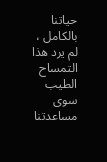حياتنا بالكامل ، لم يرد هذا التمساح الطيب سوى مساعدتنا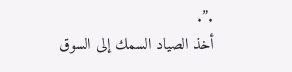.”.
أخذ الصياد السمك إلى السوق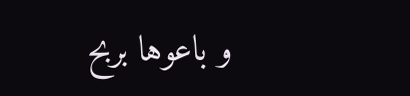و باعوها بربح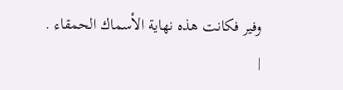وفير فكانت هذه نهاية الأسماك الحمقاء .
|